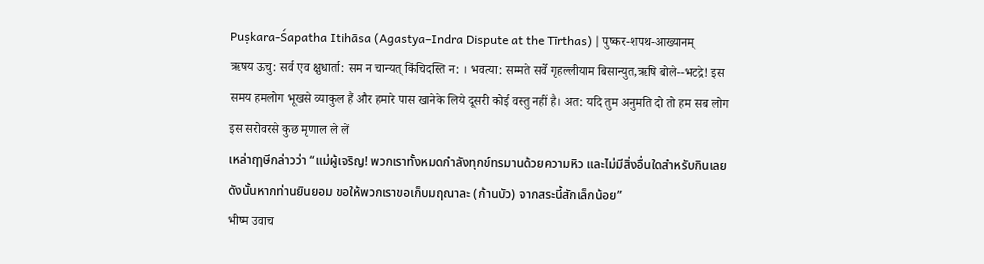Puṣkara-Śapatha Itihāsa (Agastya–Indra Dispute at the Tīrthas) | पुष्कर-शपथ-आख्यानम्
ऋषय ऊचु: सर्व एव क्षुधार्ता: सम न चान्यत् किंचिदस्ति न: । भवत्या: सम्मते सर्वे गृहल्लीयाम बिसान्युत,ऋषि बोले--भटद्रे! इस समय हमलोग भूखसे व्याकुल हैं और हमारे पास खानेके लिये दूसरी कोई वस्तु नहीं है। अत: यदि तुम अनुमति दो तो हम सब लोग इस सरोवरसे कुछ मृणाल ले लें
เหล่าฤๅษีกล่าวว่า “แม่ผู้เจริญ! พวกเราทั้งหมดกำลังทุกข์ทรมานด้วยความหิว และไม่มีสิ่งอื่นใดสำหรับกินเลย ดังนั้นหากท่านยินยอม ขอให้พวกเราขอเก็บมฤณาละ (ก้านบัว) จากสระนี้สักเล็กน้อย”
भीष्म उवाच